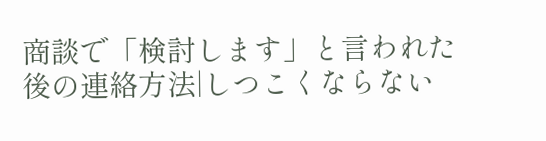商談で「検討します」と言われた後の連絡方法|しつこくならない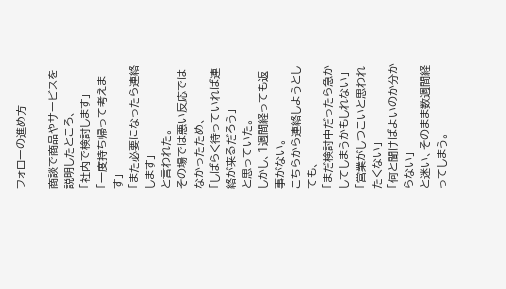フォローの進め方

商談で商品やサービスを説明したところ、
「社内で検討します」
「一度持ち帰って考えます」
「また必要になったら連絡します」
と言われた。
その場では悪い反応ではなかったため、
「しばらく待っていれば連絡が来るだろう」
と思っていた。
しかし、1週間経っても返事がない。
こちらから連絡しようとしても、
「まだ検討中だったら急かしてしまうかもしれない」
「営業がしつこいと思われたくない」
「何と聞けばよいのか分からない」
と迷い、そのまま数週間経ってしまう。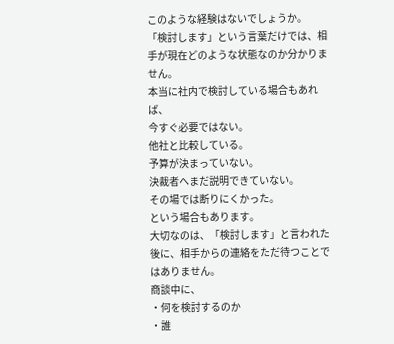このような経験はないでしょうか。
「検討します」という言葉だけでは、相手が現在どのような状態なのか分かりません。
本当に社内で検討している場合もあれば、
今すぐ必要ではない。
他社と比較している。
予算が決まっていない。
決裁者へまだ説明できていない。
その場では断りにくかった。
という場合もあります。
大切なのは、「検討します」と言われた後に、相手からの連絡をただ待つことではありません。
商談中に、
・何を検討するのか
・誰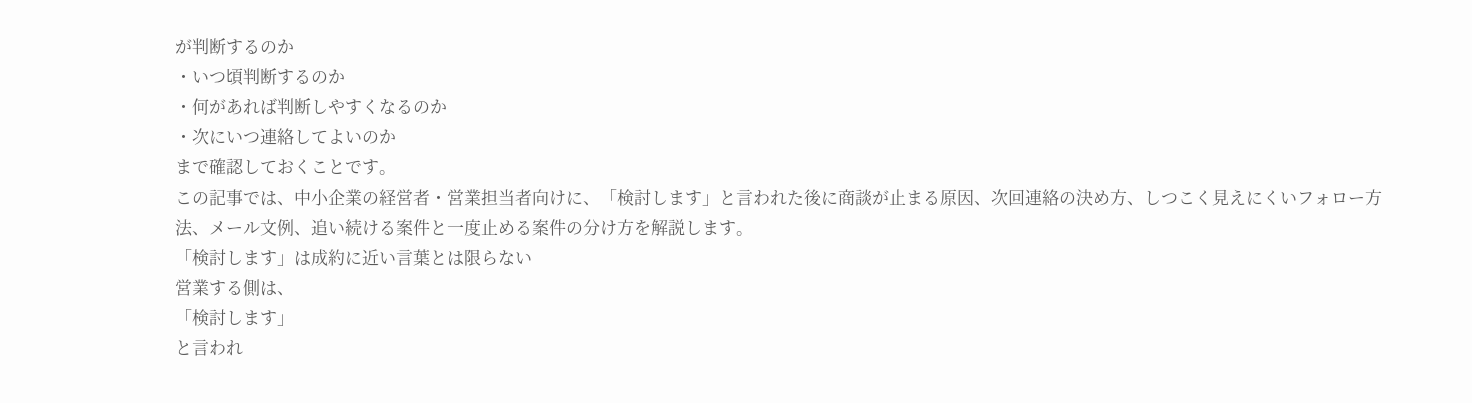が判断するのか
・いつ頃判断するのか
・何があれば判断しやすくなるのか
・次にいつ連絡してよいのか
まで確認しておくことです。
この記事では、中小企業の経営者・営業担当者向けに、「検討します」と言われた後に商談が止まる原因、次回連絡の決め方、しつこく見えにくいフォロー方法、メール文例、追い続ける案件と一度止める案件の分け方を解説します。
「検討します」は成約に近い言葉とは限らない
営業する側は、
「検討します」
と言われ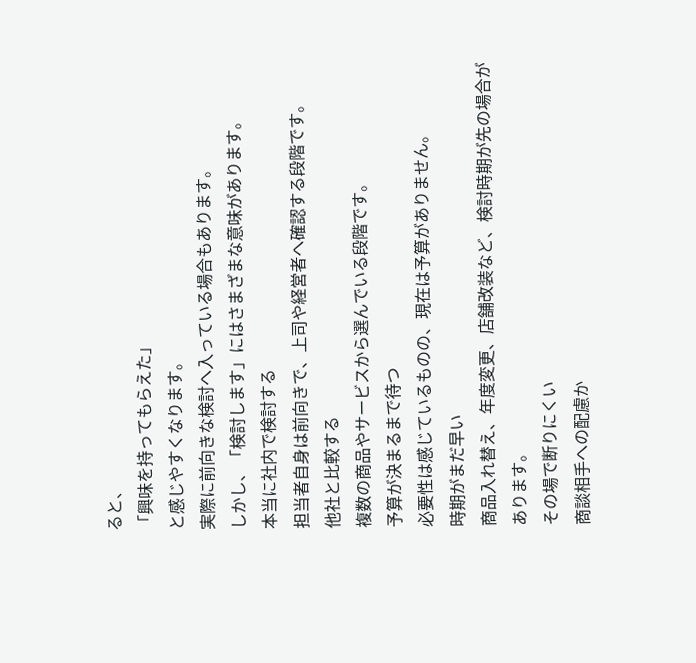ると、
「興味を持ってもらえた」
と感じやすくなります。
実際に前向きな検討へ入っている場合もあります。
しかし、「検討します」にはさまざまな意味があります。
本当に社内で検討する
担当者自身は前向きで、上司や経営者へ確認する段階です。
他社と比較する
複数の商品やサービスから選んでいる段階です。
予算が決まるまで待つ
必要性は感じているものの、現在は予算がありません。
時期がまだ早い
商品入れ替え、年度変更、店舗改装など、検討時期が先の場合があります。
その場で断りにくい
商談相手への配慮か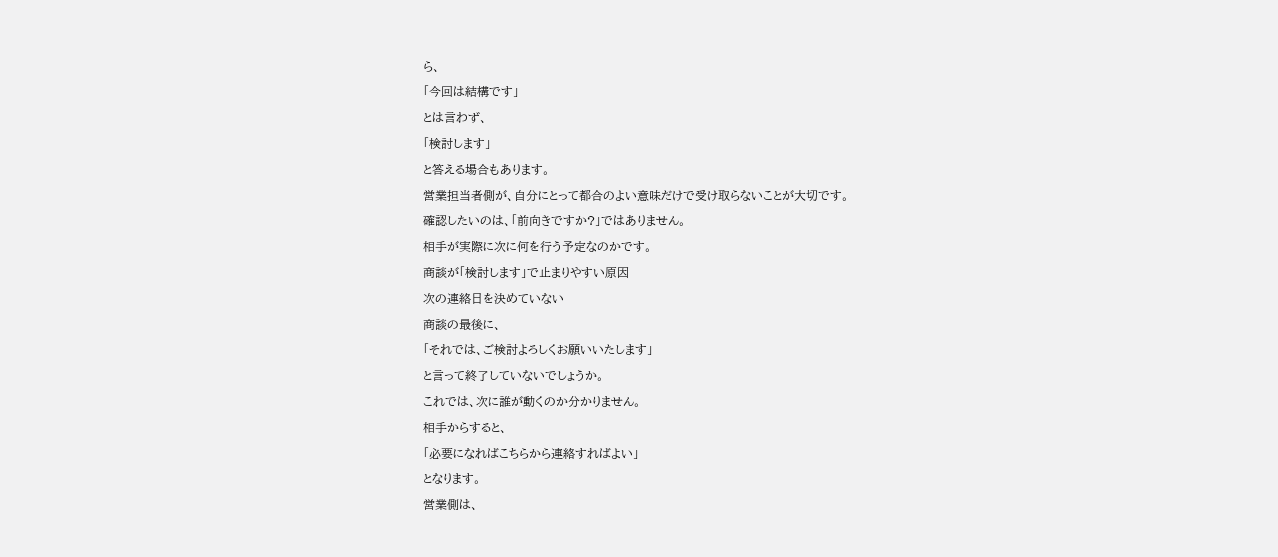ら、
「今回は結構です」
とは言わず、
「検討します」
と答える場合もあります。
営業担当者側が、自分にとって都合のよい意味だけで受け取らないことが大切です。
確認したいのは、「前向きですか?」ではありません。
相手が実際に次に何を行う予定なのかです。
商談が「検討します」で止まりやすい原因
次の連絡日を決めていない
商談の最後に、
「それでは、ご検討よろしくお願いいたします」
と言って終了していないでしょうか。
これでは、次に誰が動くのか分かりません。
相手からすると、
「必要になればこちらから連絡すればよい」
となります。
営業側は、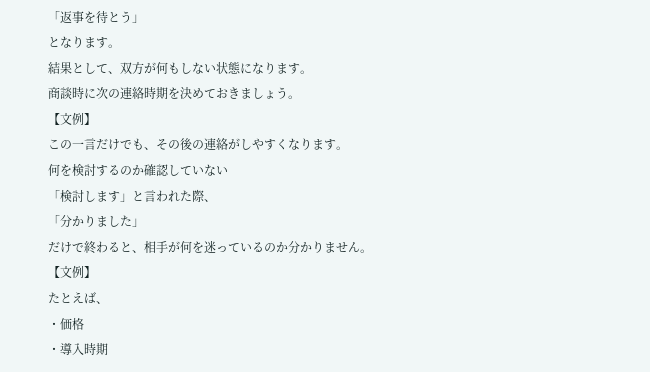「返事を待とう」
となります。
結果として、双方が何もしない状態になります。
商談時に次の連絡時期を決めておきましょう。
【文例】
この一言だけでも、その後の連絡がしやすくなります。
何を検討するのか確認していない
「検討します」と言われた際、
「分かりました」
だけで終わると、相手が何を迷っているのか分かりません。
【文例】
たとえば、
・価格
・導入時期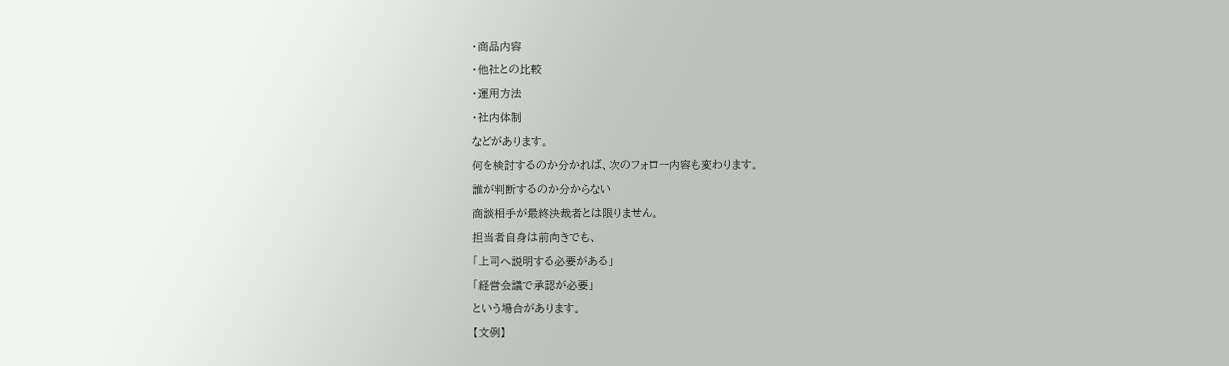・商品内容
・他社との比較
・運用方法
・社内体制
などがあります。
何を検討するのか分かれば、次のフォロー内容も変わります。
誰が判断するのか分からない
商談相手が最終決裁者とは限りません。
担当者自身は前向きでも、
「上司へ説明する必要がある」
「経営会議で承認が必要」
という場合があります。
【文例】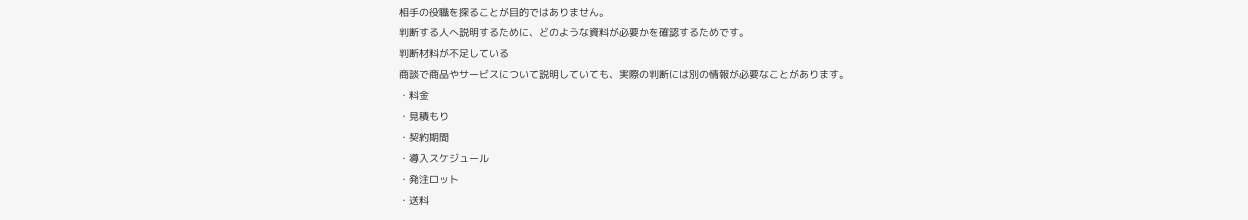相手の役職を探ることが目的ではありません。
判断する人へ説明するために、どのような資料が必要かを確認するためです。
判断材料が不足している
商談で商品やサービスについて説明していても、実際の判断には別の情報が必要なことがあります。
・料金
・見積もり
・契約期間
・導入スケジュール
・発注ロット
・送料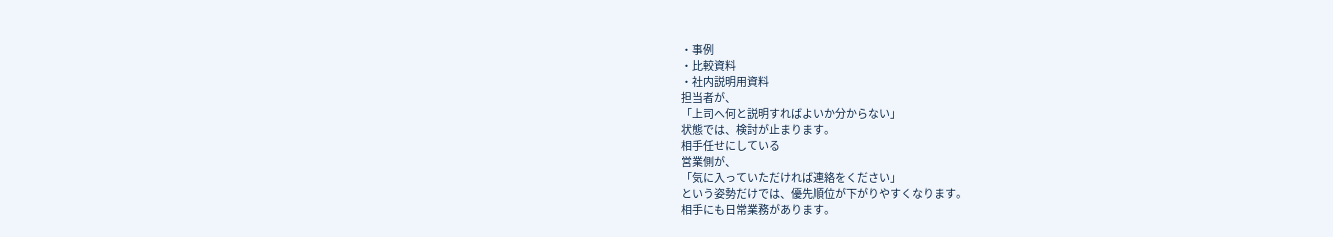・事例
・比較資料
・社内説明用資料
担当者が、
「上司へ何と説明すればよいか分からない」
状態では、検討が止まります。
相手任せにしている
営業側が、
「気に入っていただければ連絡をください」
という姿勢だけでは、優先順位が下がりやすくなります。
相手にも日常業務があります。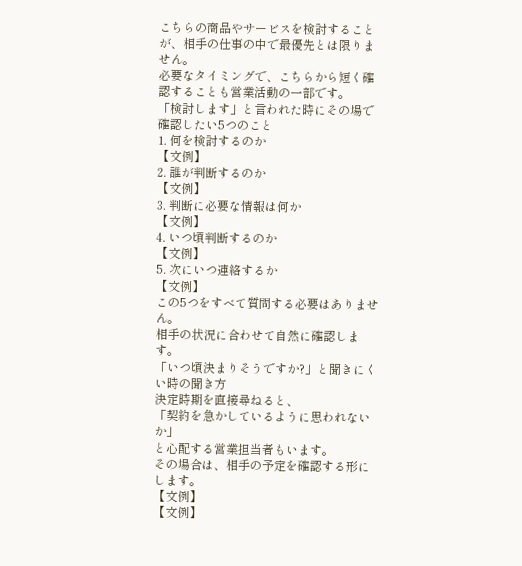こちらの商品やサービスを検討することが、相手の仕事の中で最優先とは限りません。
必要なタイミングで、こちらから短く確認することも営業活動の一部です。
「検討します」と言われた時にその場で確認したい5つのこと
1. 何を検討するのか
【文例】
2. 誰が判断するのか
【文例】
3. 判断に必要な情報は何か
【文例】
4. いつ頃判断するのか
【文例】
5. 次にいつ連絡するか
【文例】
この5つをすべて質問する必要はありません。
相手の状況に合わせて自然に確認します。
「いつ頃決まりそうですか?」と聞きにくい時の聞き方
決定時期を直接尋ねると、
「契約を急かしているように思われないか」
と心配する営業担当者もいます。
その場合は、相手の予定を確認する形にします。
【文例】
【文例】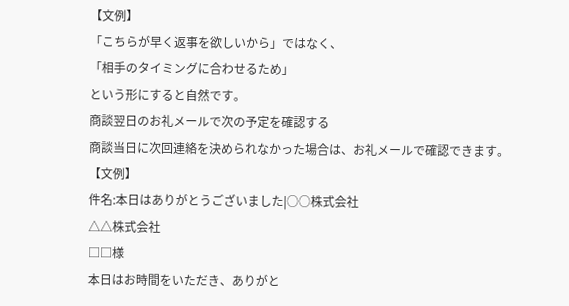【文例】
「こちらが早く返事を欲しいから」ではなく、
「相手のタイミングに合わせるため」
という形にすると自然です。
商談翌日のお礼メールで次の予定を確認する
商談当日に次回連絡を決められなかった場合は、お礼メールで確認できます。
【文例】
件名:本日はありがとうございました|○○株式会社
△△株式会社
□□様
本日はお時間をいただき、ありがと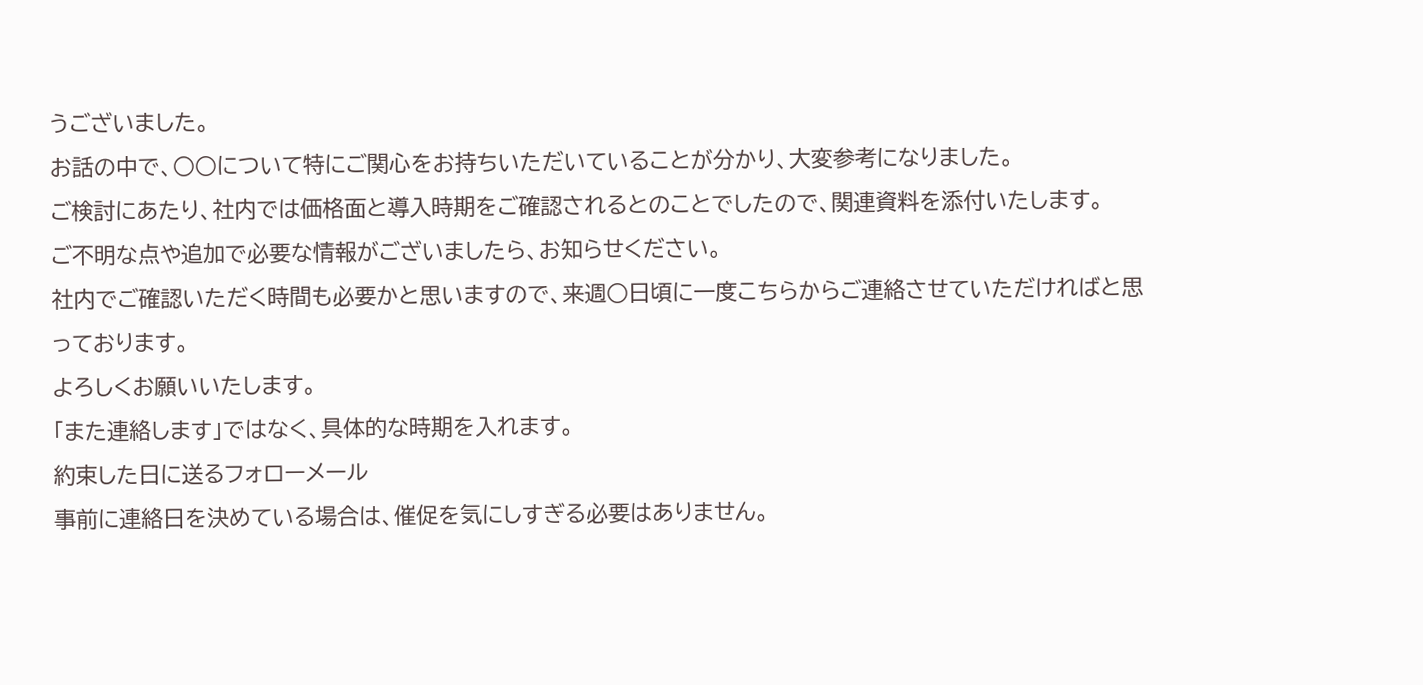うございました。
お話の中で、○○について特にご関心をお持ちいただいていることが分かり、大変参考になりました。
ご検討にあたり、社内では価格面と導入時期をご確認されるとのことでしたので、関連資料を添付いたします。
ご不明な点や追加で必要な情報がございましたら、お知らせください。
社内でご確認いただく時間も必要かと思いますので、来週○日頃に一度こちらからご連絡させていただければと思っております。
よろしくお願いいたします。
「また連絡します」ではなく、具体的な時期を入れます。
約束した日に送るフォローメール
事前に連絡日を決めている場合は、催促を気にしすぎる必要はありません。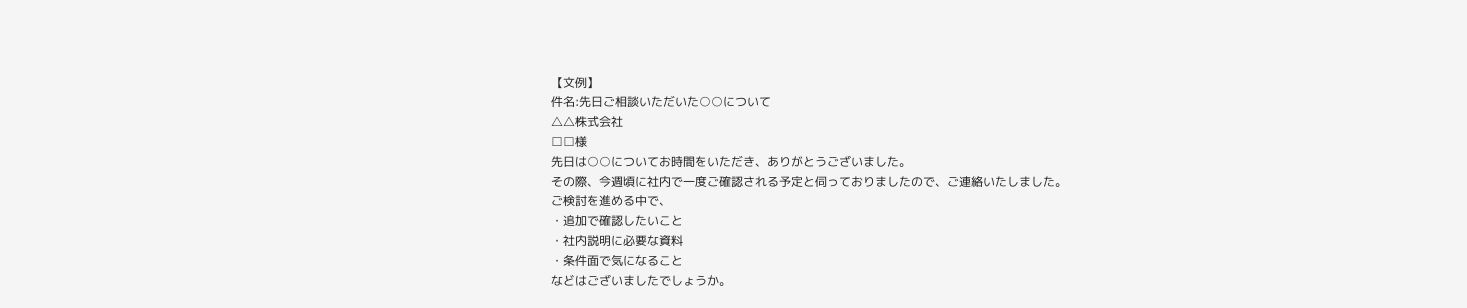【文例】
件名:先日ご相談いただいた○○について
△△株式会社
□□様
先日は○○についてお時間をいただき、ありがとうございました。
その際、今週頃に社内で一度ご確認される予定と伺っておりましたので、ご連絡いたしました。
ご検討を進める中で、
・追加で確認したいこと
・社内説明に必要な資料
・条件面で気になること
などはございましたでしょうか。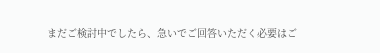まだご検討中でしたら、急いでご回答いただく必要はご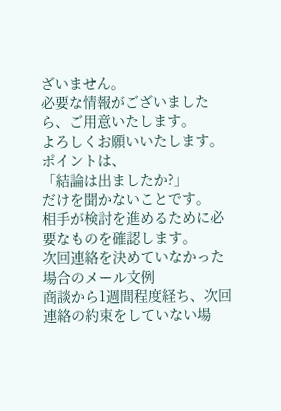ざいません。
必要な情報がございましたら、ご用意いたします。
よろしくお願いいたします。
ポイントは、
「結論は出ましたか?」
だけを聞かないことです。
相手が検討を進めるために必要なものを確認します。
次回連絡を決めていなかった場合のメール文例
商談から1週間程度経ち、次回連絡の約束をしていない場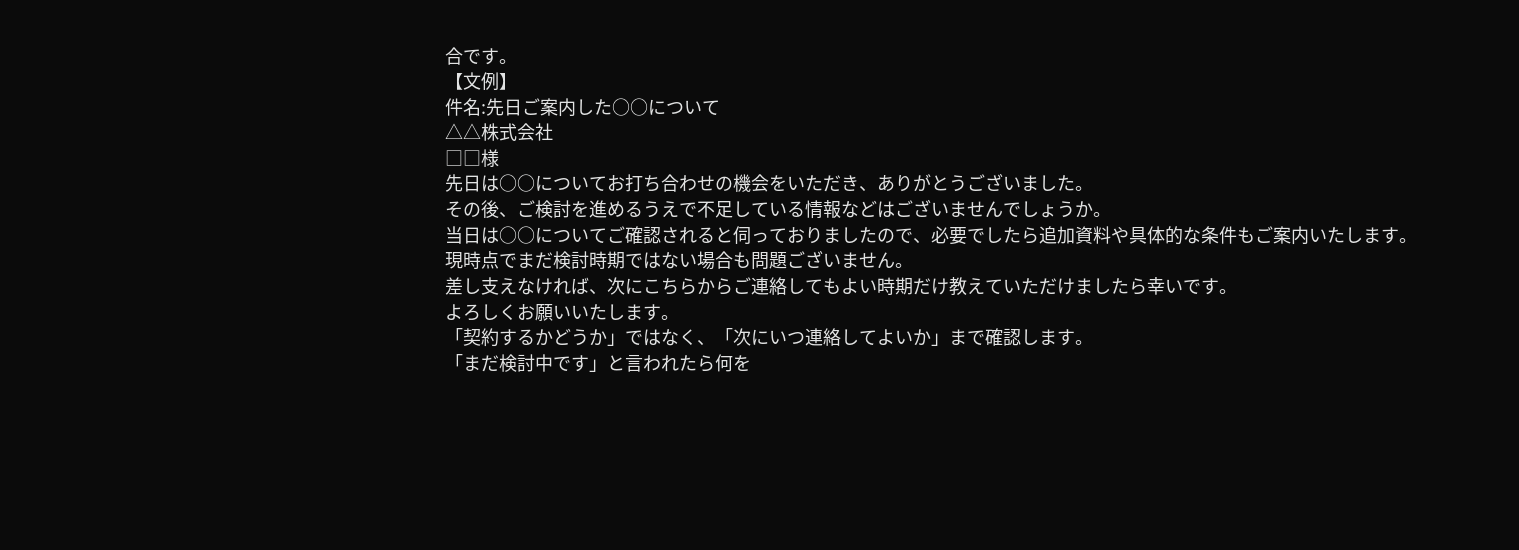合です。
【文例】
件名:先日ご案内した○○について
△△株式会社
□□様
先日は○○についてお打ち合わせの機会をいただき、ありがとうございました。
その後、ご検討を進めるうえで不足している情報などはございませんでしょうか。
当日は○○についてご確認されると伺っておりましたので、必要でしたら追加資料や具体的な条件もご案内いたします。
現時点でまだ検討時期ではない場合も問題ございません。
差し支えなければ、次にこちらからご連絡してもよい時期だけ教えていただけましたら幸いです。
よろしくお願いいたします。
「契約するかどうか」ではなく、「次にいつ連絡してよいか」まで確認します。
「まだ検討中です」と言われたら何を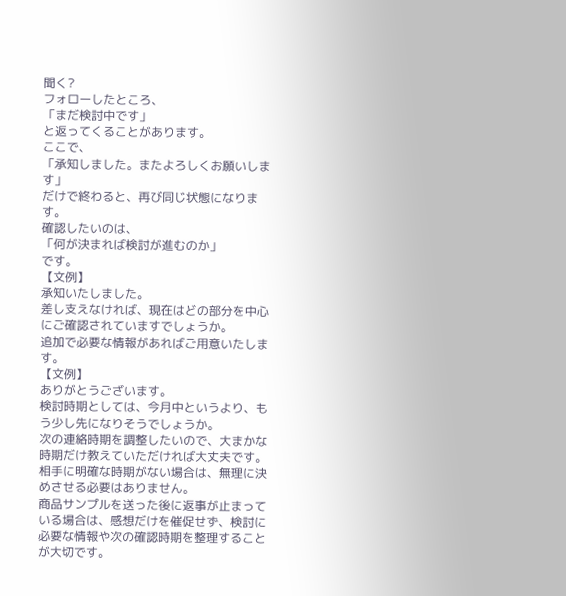聞く?
フォローしたところ、
「まだ検討中です」
と返ってくることがあります。
ここで、
「承知しました。またよろしくお願いします」
だけで終わると、再び同じ状態になります。
確認したいのは、
「何が決まれば検討が進むのか」
です。
【文例】
承知いたしました。
差し支えなければ、現在はどの部分を中心にご確認されていますでしょうか。
追加で必要な情報があればご用意いたします。
【文例】
ありがとうございます。
検討時期としては、今月中というより、もう少し先になりそうでしょうか。
次の連絡時期を調整したいので、大まかな時期だけ教えていただければ大丈夫です。
相手に明確な時期がない場合は、無理に決めさせる必要はありません。
商品サンプルを送った後に返事が止まっている場合は、感想だけを催促せず、検討に必要な情報や次の確認時期を整理することが大切です。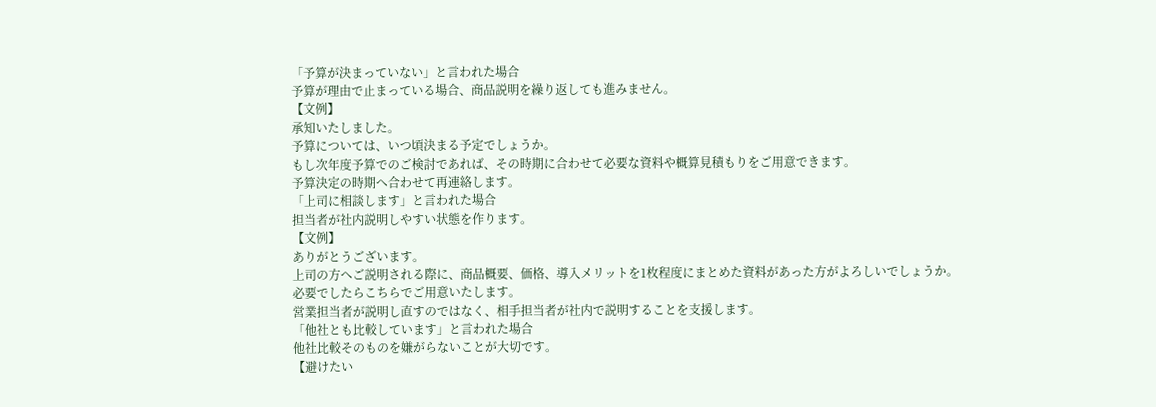「予算が決まっていない」と言われた場合
予算が理由で止まっている場合、商品説明を繰り返しても進みません。
【文例】
承知いたしました。
予算については、いつ頃決まる予定でしょうか。
もし次年度予算でのご検討であれば、その時期に合わせて必要な資料や概算見積もりをご用意できます。
予算決定の時期へ合わせて再連絡します。
「上司に相談します」と言われた場合
担当者が社内説明しやすい状態を作ります。
【文例】
ありがとうございます。
上司の方へご説明される際に、商品概要、価格、導入メリットを1枚程度にまとめた資料があった方がよろしいでしょうか。
必要でしたらこちらでご用意いたします。
営業担当者が説明し直すのではなく、相手担当者が社内で説明することを支援します。
「他社とも比較しています」と言われた場合
他社比較そのものを嫌がらないことが大切です。
【避けたい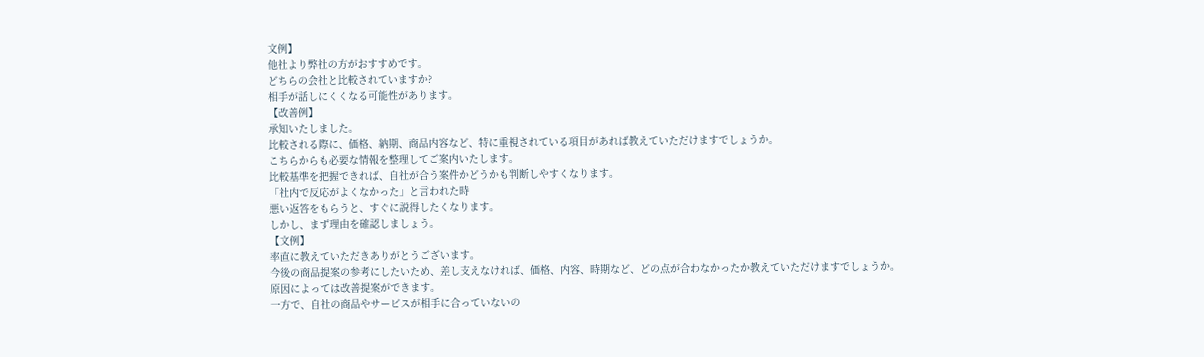文例】
他社より弊社の方がおすすめです。
どちらの会社と比較されていますか?
相手が話しにくくなる可能性があります。
【改善例】
承知いたしました。
比較される際に、価格、納期、商品内容など、特に重視されている項目があれば教えていただけますでしょうか。
こちらからも必要な情報を整理してご案内いたします。
比較基準を把握できれば、自社が合う案件かどうかも判断しやすくなります。
「社内で反応がよくなかった」と言われた時
悪い返答をもらうと、すぐに説得したくなります。
しかし、まず理由を確認しましょう。
【文例】
率直に教えていただきありがとうございます。
今後の商品提案の参考にしたいため、差し支えなければ、価格、内容、時期など、どの点が合わなかったか教えていただけますでしょうか。
原因によっては改善提案ができます。
一方で、自社の商品やサービスが相手に合っていないの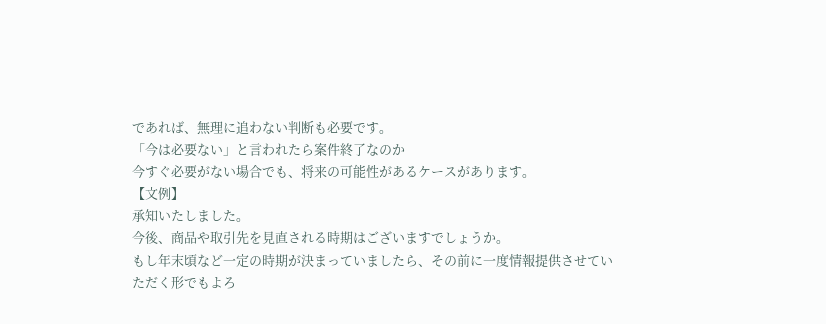であれば、無理に追わない判断も必要です。
「今は必要ない」と言われたら案件終了なのか
今すぐ必要がない場合でも、将来の可能性があるケースがあります。
【文例】
承知いたしました。
今後、商品や取引先を見直される時期はございますでしょうか。
もし年末頃など一定の時期が決まっていましたら、その前に一度情報提供させていただく形でもよろ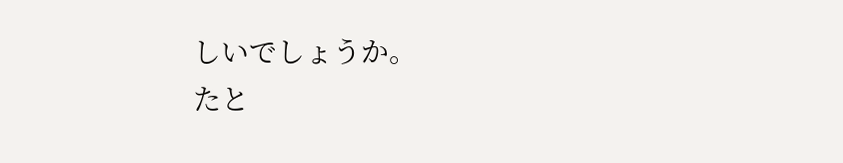しいでしょうか。
たと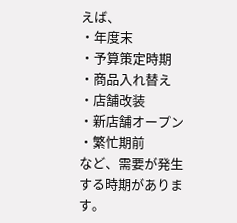えば、
・年度末
・予算策定時期
・商品入れ替え
・店舗改装
・新店舗オープン
・繁忙期前
など、需要が発生する時期があります。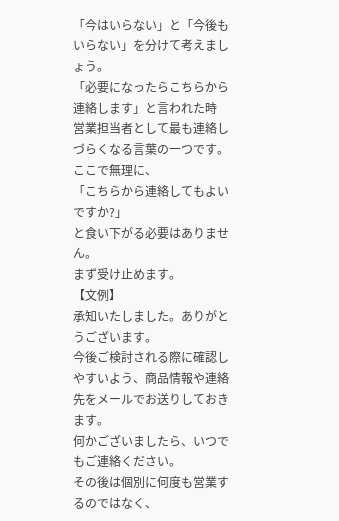「今はいらない」と「今後もいらない」を分けて考えましょう。
「必要になったらこちらから連絡します」と言われた時
営業担当者として最も連絡しづらくなる言葉の一つです。
ここで無理に、
「こちらから連絡してもよいですか?」
と食い下がる必要はありません。
まず受け止めます。
【文例】
承知いたしました。ありがとうございます。
今後ご検討される際に確認しやすいよう、商品情報や連絡先をメールでお送りしておきます。
何かございましたら、いつでもご連絡ください。
その後は個別に何度も営業するのではなく、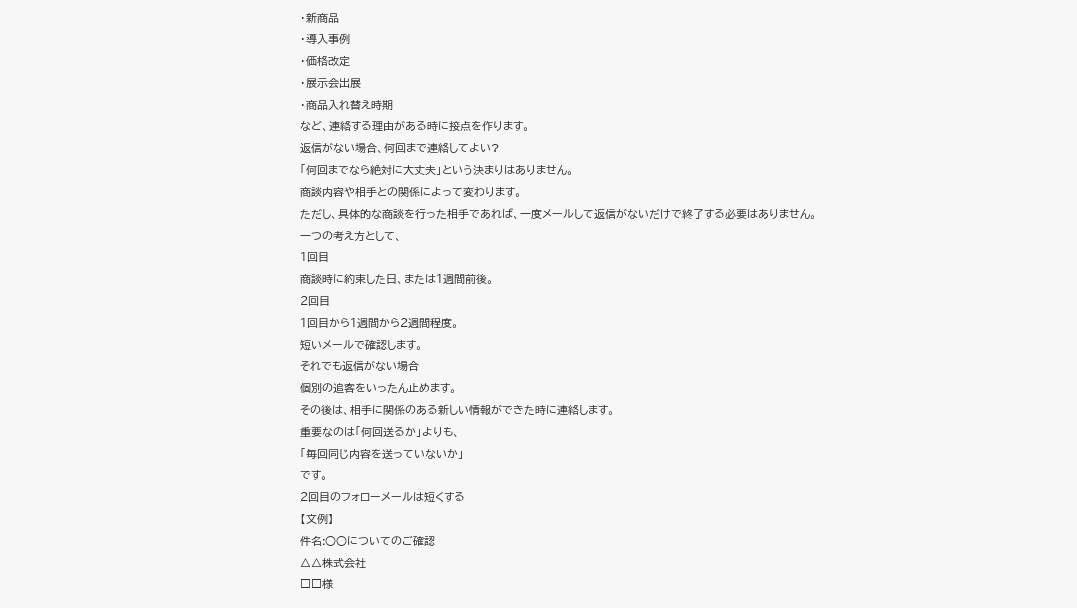・新商品
・導入事例
・価格改定
・展示会出展
・商品入れ替え時期
など、連絡する理由がある時に接点を作ります。
返信がない場合、何回まで連絡してよい?
「何回までなら絶対に大丈夫」という決まりはありません。
商談内容や相手との関係によって変わります。
ただし、具体的な商談を行った相手であれば、一度メールして返信がないだけで終了する必要はありません。
一つの考え方として、
1回目
商談時に約束した日、または1週間前後。
2回目
1回目から1週間から2週間程度。
短いメールで確認します。
それでも返信がない場合
個別の追客をいったん止めます。
その後は、相手に関係のある新しい情報ができた時に連絡します。
重要なのは「何回送るか」よりも、
「毎回同じ内容を送っていないか」
です。
2回目のフォローメールは短くする
【文例】
件名:○○についてのご確認
△△株式会社
□□様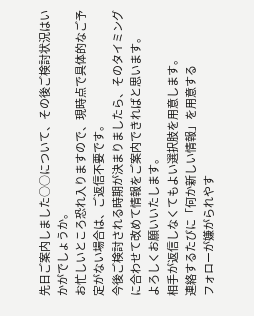先日ご案内しました○○について、その後ご検討状況はいかがでしょうか。
お忙しいところ恐れ入りますので、現時点で具体的なご予定がない場合は、ご返信不要です。
今後ご検討される時期が決まりましたら、そのタイミングに合わせて改めて情報をご案内できればと思います。
よろしくお願いいたします。
相手が返信しなくてもよい選択肢を用意します。
連絡するたびに「何か新しい情報」を用意する
フォローが嫌がられやす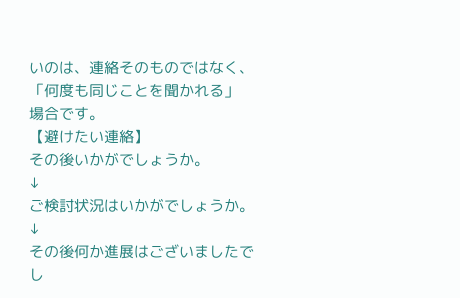いのは、連絡そのものではなく、
「何度も同じことを聞かれる」
場合です。
【避けたい連絡】
その後いかがでしょうか。
↓
ご検討状況はいかがでしょうか。
↓
その後何か進展はございましたでし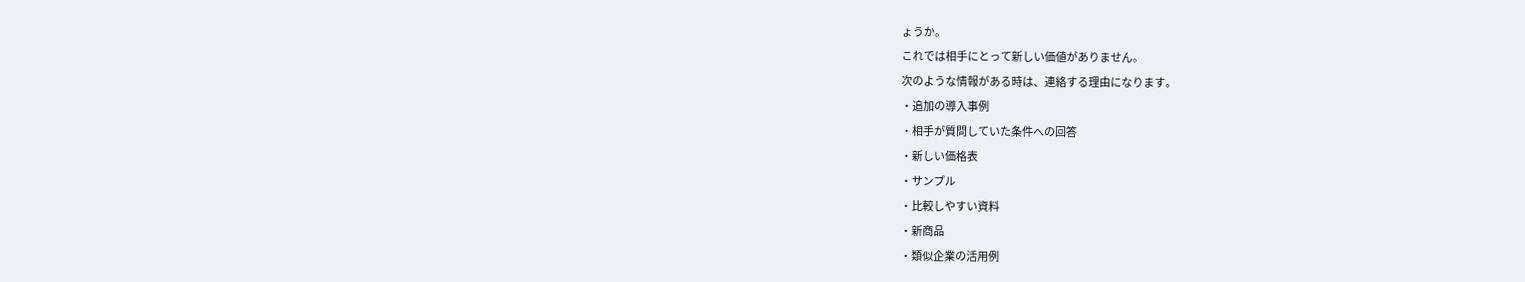ょうか。
これでは相手にとって新しい価値がありません。
次のような情報がある時は、連絡する理由になります。
・追加の導入事例
・相手が質問していた条件への回答
・新しい価格表
・サンプル
・比較しやすい資料
・新商品
・類似企業の活用例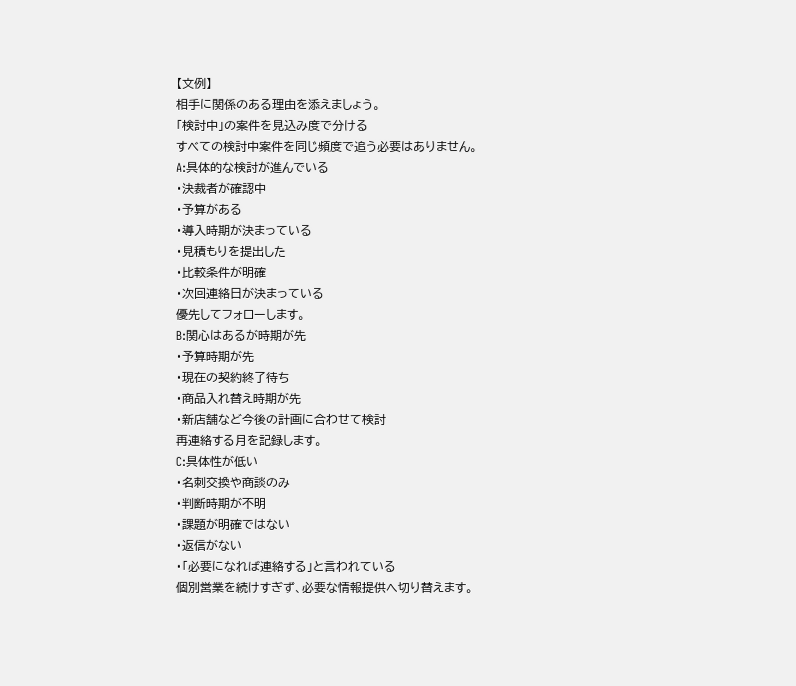【文例】
相手に関係のある理由を添えましょう。
「検討中」の案件を見込み度で分ける
すべての検討中案件を同じ頻度で追う必要はありません。
A:具体的な検討が進んでいる
・決裁者が確認中
・予算がある
・導入時期が決まっている
・見積もりを提出した
・比較条件が明確
・次回連絡日が決まっている
優先してフォローします。
B:関心はあるが時期が先
・予算時期が先
・現在の契約終了待ち
・商品入れ替え時期が先
・新店舗など今後の計画に合わせて検討
再連絡する月を記録します。
C:具体性が低い
・名刺交換や商談のみ
・判断時期が不明
・課題が明確ではない
・返信がない
・「必要になれば連絡する」と言われている
個別営業を続けすぎず、必要な情報提供へ切り替えます。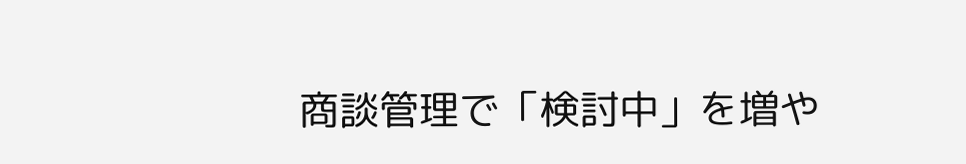商談管理で「検討中」を増や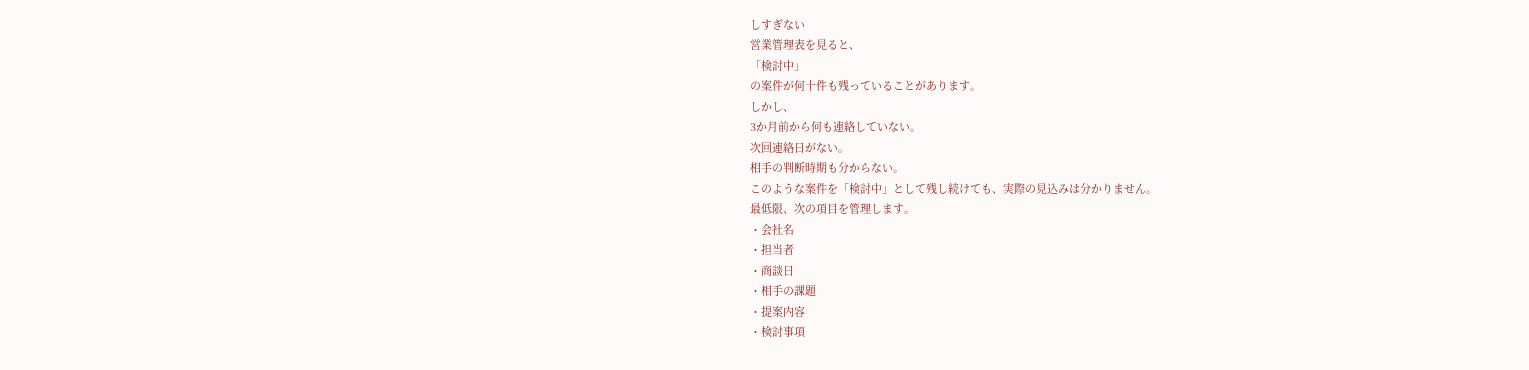しすぎない
営業管理表を見ると、
「検討中」
の案件が何十件も残っていることがあります。
しかし、
3か月前から何も連絡していない。
次回連絡日がない。
相手の判断時期も分からない。
このような案件を「検討中」として残し続けても、実際の見込みは分かりません。
最低限、次の項目を管理します。
・会社名
・担当者
・商談日
・相手の課題
・提案内容
・検討事項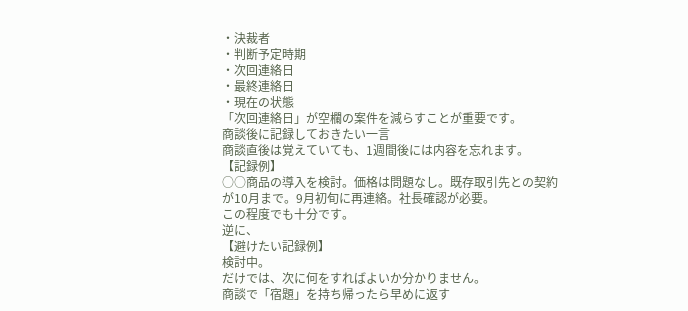・決裁者
・判断予定時期
・次回連絡日
・最終連絡日
・現在の状態
「次回連絡日」が空欄の案件を減らすことが重要です。
商談後に記録しておきたい一言
商談直後は覚えていても、1週間後には内容を忘れます。
【記録例】
○○商品の導入を検討。価格は問題なし。既存取引先との契約が10月まで。9月初旬に再連絡。社長確認が必要。
この程度でも十分です。
逆に、
【避けたい記録例】
検討中。
だけでは、次に何をすればよいか分かりません。
商談で「宿題」を持ち帰ったら早めに返す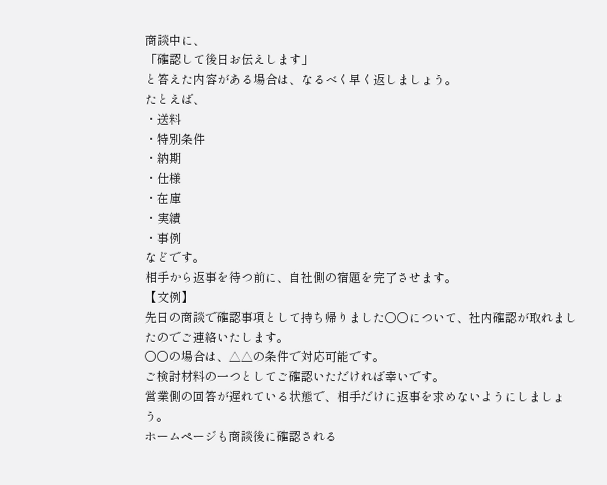商談中に、
「確認して後日お伝えします」
と答えた内容がある場合は、なるべく早く返しましょう。
たとえば、
・送料
・特別条件
・納期
・仕様
・在庫
・実績
・事例
などです。
相手から返事を待つ前に、自社側の宿題を完了させます。
【文例】
先日の商談で確認事項として持ち帰りました○○について、社内確認が取れましたのでご連絡いたします。
○○の場合は、△△の条件で対応可能です。
ご検討材料の一つとしてご確認いただければ幸いです。
営業側の回答が遅れている状態で、相手だけに返事を求めないようにしましょう。
ホームページも商談後に確認される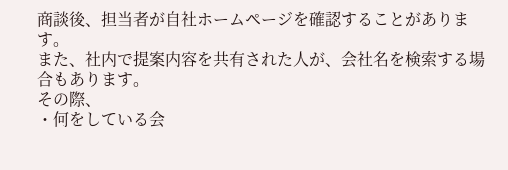商談後、担当者が自社ホームページを確認することがあります。
また、社内で提案内容を共有された人が、会社名を検索する場合もあります。
その際、
・何をしている会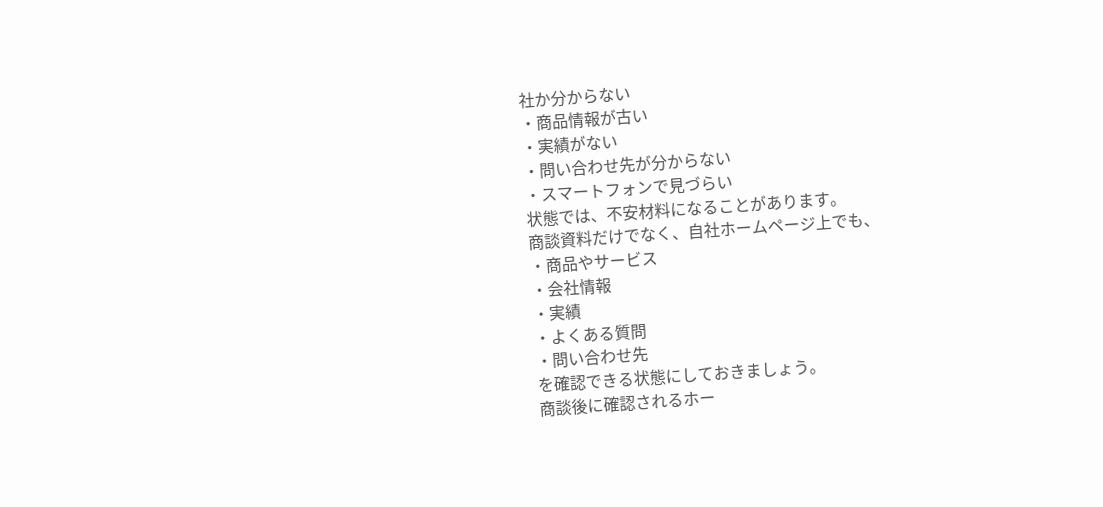社か分からない
・商品情報が古い
・実績がない
・問い合わせ先が分からない
・スマートフォンで見づらい
状態では、不安材料になることがあります。
商談資料だけでなく、自社ホームページ上でも、
・商品やサービス
・会社情報
・実績
・よくある質問
・問い合わせ先
を確認できる状態にしておきましょう。
商談後に確認されるホー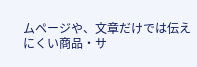ムページや、文章だけでは伝えにくい商品・サ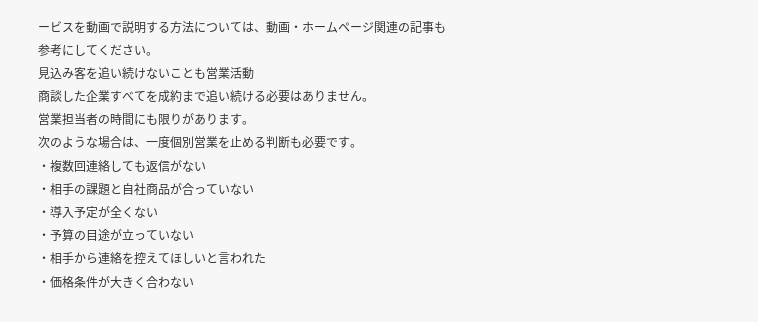ービスを動画で説明する方法については、動画・ホームページ関連の記事も参考にしてください。
見込み客を追い続けないことも営業活動
商談した企業すべてを成約まで追い続ける必要はありません。
営業担当者の時間にも限りがあります。
次のような場合は、一度個別営業を止める判断も必要です。
・複数回連絡しても返信がない
・相手の課題と自社商品が合っていない
・導入予定が全くない
・予算の目途が立っていない
・相手から連絡を控えてほしいと言われた
・価格条件が大きく合わない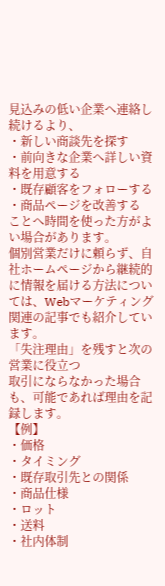見込みの低い企業へ連絡し続けるより、
・新しい商談先を探す
・前向きな企業へ詳しい資料を用意する
・既存顧客をフォローする
・商品ページを改善する
ことへ時間を使った方がよい場合があります。
個別営業だけに頼らず、自社ホームページから継続的に情報を届ける方法については、Webマーケティング関連の記事でも紹介しています。
「失注理由」を残すと次の営業に役立つ
取引にならなかった場合も、可能であれば理由を記録します。
【例】
・価格
・タイミング
・既存取引先との関係
・商品仕様
・ロット
・送料
・社内体制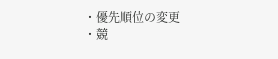・優先順位の変更
・競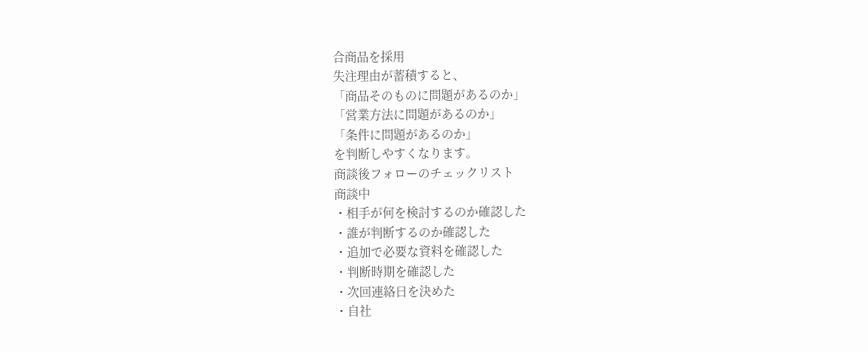合商品を採用
失注理由が蓄積すると、
「商品そのものに問題があるのか」
「営業方法に問題があるのか」
「条件に問題があるのか」
を判断しやすくなります。
商談後フォローのチェックリスト
商談中
・相手が何を検討するのか確認した
・誰が判断するのか確認した
・追加で必要な資料を確認した
・判断時期を確認した
・次回連絡日を決めた
・自社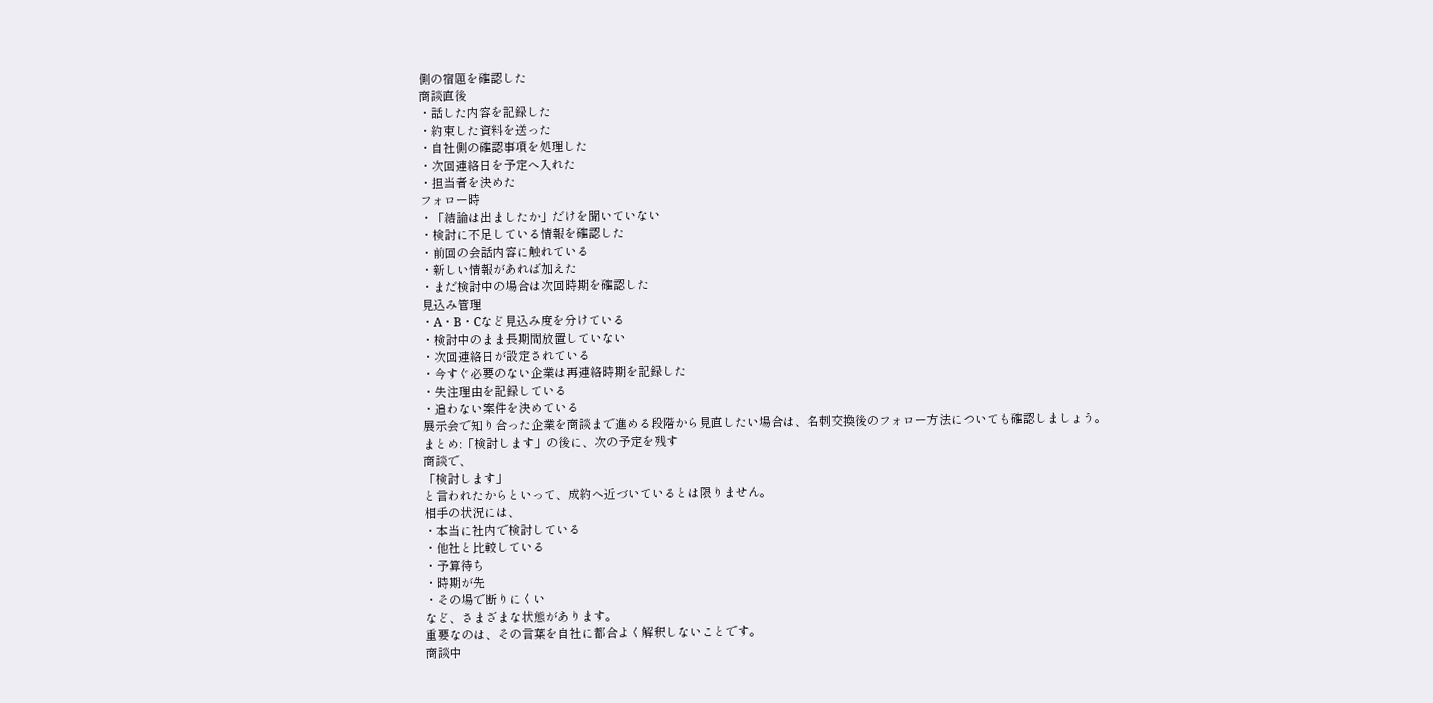側の宿題を確認した
商談直後
・話した内容を記録した
・約束した資料を送った
・自社側の確認事項を処理した
・次回連絡日を予定へ入れた
・担当者を決めた
フォロー時
・「結論は出ましたか」だけを聞いていない
・検討に不足している情報を確認した
・前回の会話内容に触れている
・新しい情報があれば加えた
・まだ検討中の場合は次回時期を確認した
見込み管理
・A・B・Cなど見込み度を分けている
・検討中のまま長期間放置していない
・次回連絡日が設定されている
・今すぐ必要のない企業は再連絡時期を記録した
・失注理由を記録している
・追わない案件を決めている
展示会で知り合った企業を商談まで進める段階から見直したい場合は、名刺交換後のフォロー方法についても確認しましょう。
まとめ:「検討します」の後に、次の予定を残す
商談で、
「検討します」
と言われたからといって、成約へ近づいているとは限りません。
相手の状況には、
・本当に社内で検討している
・他社と比較している
・予算待ち
・時期が先
・その場で断りにくい
など、さまざまな状態があります。
重要なのは、その言葉を自社に都合よく解釈しないことです。
商談中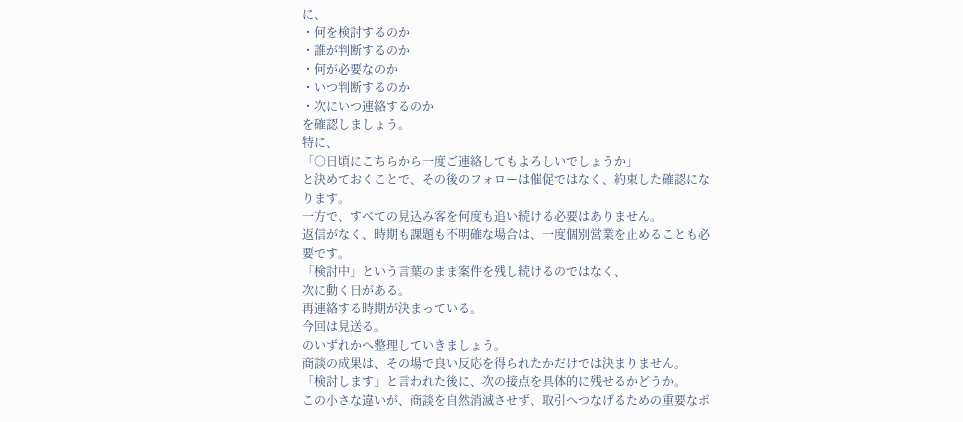に、
・何を検討するのか
・誰が判断するのか
・何が必要なのか
・いつ判断するのか
・次にいつ連絡するのか
を確認しましょう。
特に、
「○日頃にこちらから一度ご連絡してもよろしいでしょうか」
と決めておくことで、その後のフォローは催促ではなく、約束した確認になります。
一方で、すべての見込み客を何度も追い続ける必要はありません。
返信がなく、時期も課題も不明確な場合は、一度個別営業を止めることも必要です。
「検討中」という言葉のまま案件を残し続けるのではなく、
次に動く日がある。
再連絡する時期が決まっている。
今回は見送る。
のいずれかへ整理していきましょう。
商談の成果は、その場で良い反応を得られたかだけでは決まりません。
「検討します」と言われた後に、次の接点を具体的に残せるかどうか。
この小さな違いが、商談を自然消滅させず、取引へつなげるための重要なポ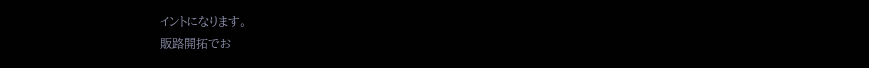イントになります。
販路開拓でお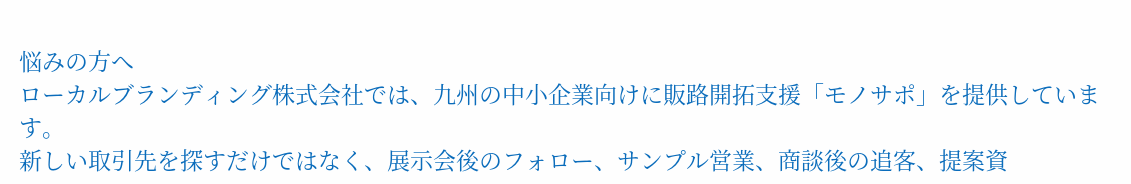悩みの方へ
ローカルブランディング株式会社では、九州の中小企業向けに販路開拓支援「モノサポ」を提供しています。
新しい取引先を探すだけではなく、展示会後のフォロー、サンプル営業、商談後の追客、提案資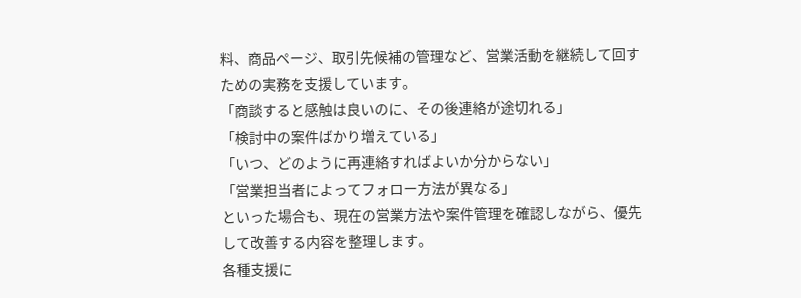料、商品ページ、取引先候補の管理など、営業活動を継続して回すための実務を支援しています。
「商談すると感触は良いのに、その後連絡が途切れる」
「検討中の案件ばかり増えている」
「いつ、どのように再連絡すればよいか分からない」
「営業担当者によってフォロー方法が異なる」
といった場合も、現在の営業方法や案件管理を確認しながら、優先して改善する内容を整理します。
各種支援に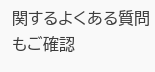関するよくある質問もご確認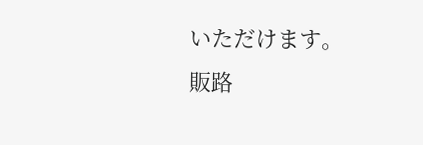いただけます。
販路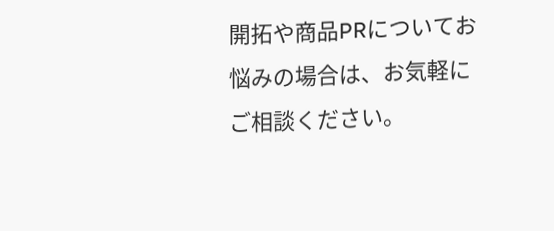開拓や商品PRについてお悩みの場合は、お気軽にご相談ください。